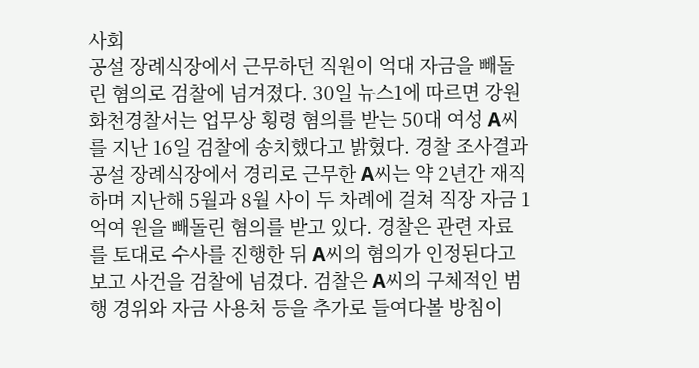사회
공설 장례식장에서 근무하던 직원이 억대 자금을 빼돌린 혐의로 검찰에 넘겨졌다. 30일 뉴스1에 따르면 강원 화천경찰서는 업무상 횡령 혐의를 받는 50대 여성 A씨를 지난 16일 검찰에 송치했다고 밝혔다. 경찰 조사결과 공설 장례식장에서 경리로 근무한 A씨는 약 2년간 재직하며 지난해 5월과 8월 사이 두 차례에 걸쳐 직장 자금 1억여 원을 빼돌린 혐의를 받고 있다. 경찰은 관련 자료를 토대로 수사를 진행한 뒤 A씨의 혐의가 인정된다고 보고 사건을 검찰에 넘겼다. 검찰은 A씨의 구체적인 범행 경위와 자금 사용처 등을 추가로 들여다볼 방침이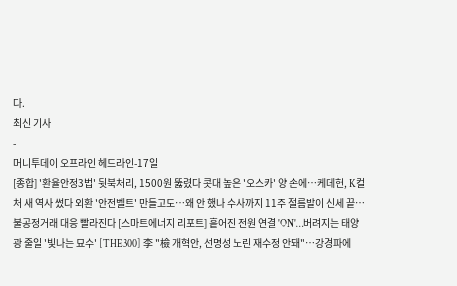다.
최신 기사
-
머니투데이 오프라인 헤드라인-17일
[종합] '환율안정3법' 뒷북처리, 1500원 뚫렸다 콧대 높은 '오스카' 양 손에…케데헌, K컬처 새 역사 썼다 외환 '안전벨트' 만들고도…왜 안 했나 수사까지 11주 절름발이 신세 끝…불공정거래 대응 빨라진다 [스마트에너지 리포트] 흩어진 전원 연결 'ON'…버려지는 태양광 줄일 '빛나는 묘수' [THE300] 李 "檢 개혁안, 선명성 노린 재수정 안돼"…강경파에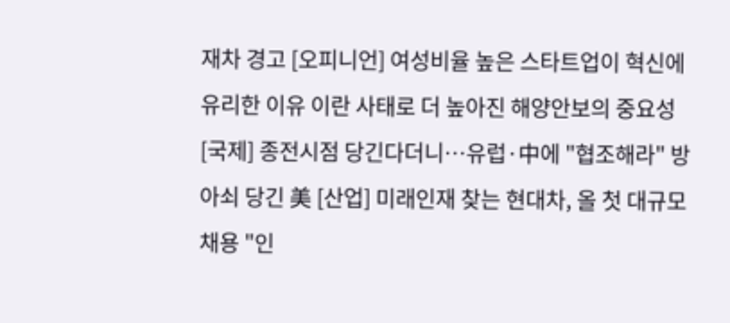재차 경고 [오피니언] 여성비율 높은 스타트업이 혁신에 유리한 이유 이란 사태로 더 높아진 해양안보의 중요성 [국제] 종전시점 당긴다더니…유럽·中에 "협조해라" 방아쇠 당긴 美 [산업] 미래인재 찾는 현대차, 올 첫 대규모 채용 "인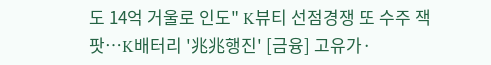도 14억 거울로 인도" K뷰티 선점경쟁 또 수주 잭팟…K배터리 '兆兆행진' [금융] 고유가·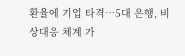환율에 기업 타격…5대 은행, 비상대응 체계 가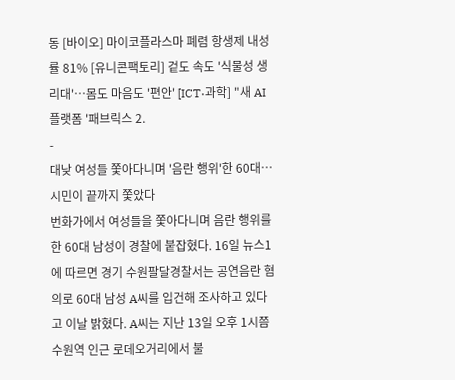동 [바이오] 마이코플라스마 폐렴 항생제 내성률 81% [유니콘팩토리] 겉도 속도 '식물성 생리대'…몸도 마음도 '편안' [ICT·과학] "새 AI플랫폼 '패브릭스 2.
-
대낮 여성들 쫓아다니며 '음란 행위'한 60대…시민이 끝까지 쫓았다
번화가에서 여성들을 쫓아다니며 음란 행위를 한 60대 남성이 경찰에 붙잡혔다. 16일 뉴스1에 따르면 경기 수원팔달경찰서는 공연음란 혐의로 60대 남성 A씨를 입건해 조사하고 있다고 이날 밝혔다. A씨는 지난 13일 오후 1시쯤 수원역 인근 로데오거리에서 불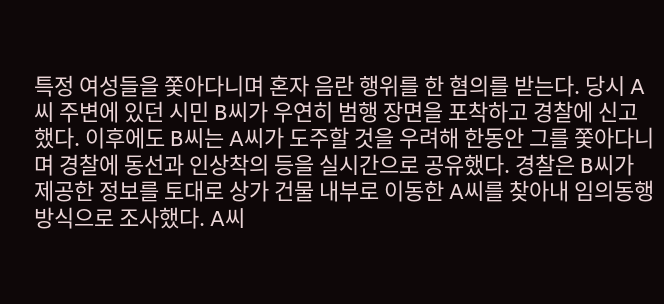특정 여성들을 쫓아다니며 혼자 음란 행위를 한 혐의를 받는다. 당시 A씨 주변에 있던 시민 B씨가 우연히 범행 장면을 포착하고 경찰에 신고했다. 이후에도 B씨는 A씨가 도주할 것을 우려해 한동안 그를 쫓아다니며 경찰에 동선과 인상착의 등을 실시간으로 공유했다. 경찰은 B씨가 제공한 정보를 토대로 상가 건물 내부로 이동한 A씨를 찾아내 임의동행 방식으로 조사했다. A씨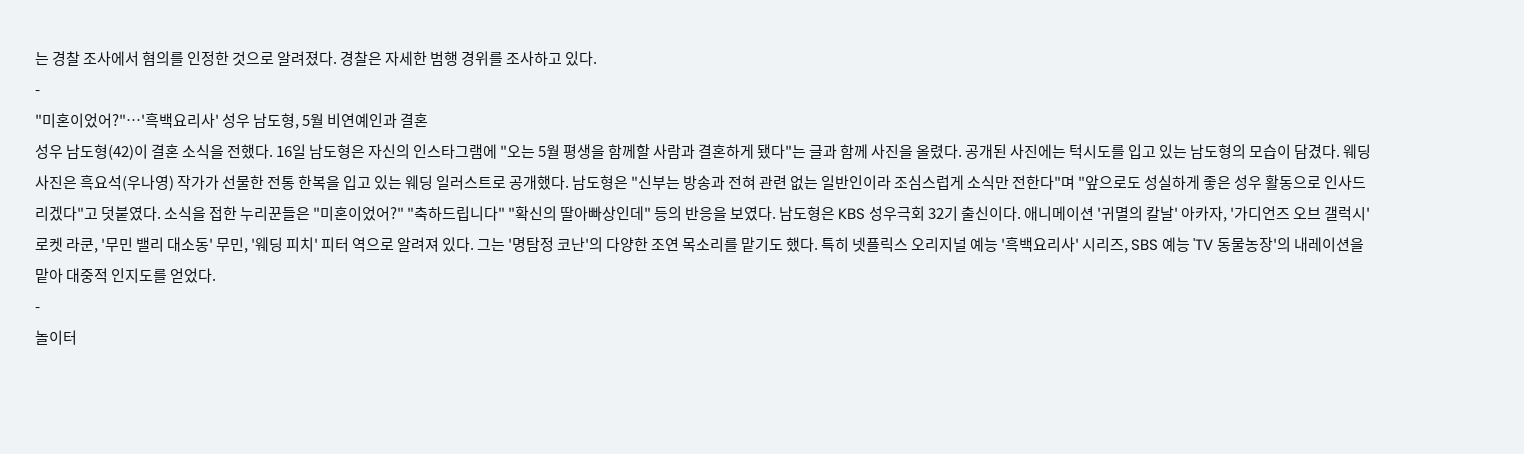는 경찰 조사에서 혐의를 인정한 것으로 알려졌다. 경찰은 자세한 범행 경위를 조사하고 있다.
-
"미혼이었어?"…'흑백요리사' 성우 남도형, 5월 비연예인과 결혼
성우 남도형(42)이 결혼 소식을 전했다. 16일 남도형은 자신의 인스타그램에 "오는 5월 평생을 함께할 사람과 결혼하게 됐다"는 글과 함께 사진을 올렸다. 공개된 사진에는 턱시도를 입고 있는 남도형의 모습이 담겼다. 웨딩사진은 흑요석(우나영) 작가가 선물한 전통 한복을 입고 있는 웨딩 일러스트로 공개했다. 남도형은 "신부는 방송과 전혀 관련 없는 일반인이라 조심스럽게 소식만 전한다"며 "앞으로도 성실하게 좋은 성우 활동으로 인사드리겠다"고 덧붙였다. 소식을 접한 누리꾼들은 "미혼이었어?" "축하드립니다" "확신의 딸아빠상인데" 등의 반응을 보였다. 남도형은 KBS 성우극회 32기 출신이다. 애니메이션 '귀멸의 칼날' 아카자, '가디언즈 오브 갤럭시' 로켓 라쿤, '무민 밸리 대소동' 무민, '웨딩 피치' 피터 역으로 알려져 있다. 그는 '명탐정 코난'의 다양한 조연 목소리를 맡기도 했다. 특히 넷플릭스 오리지널 예능 '흑백요리사' 시리즈, SBS 예능 'TV 동물농장'의 내레이션을 맡아 대중적 인지도를 얻었다.
-
놀이터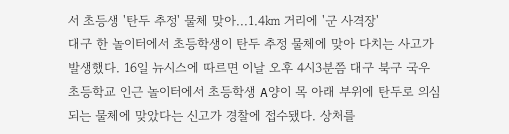서 초등생 '탄두 추정' 물체 맞아...1.4㎞ 거리에 '군 사격장'
대구 한 놀이터에서 초등학생이 탄두 추정 물체에 맞아 다치는 사고가 발생했다. 16일 뉴시스에 따르면 이날 오후 4시3분쯤 대구 북구 국우초등학교 인근 놀이터에서 초등학생 A양이 목 아래 부위에 탄두로 의심되는 물체에 맞았다는 신고가 경찰에 접수됐다. 상처를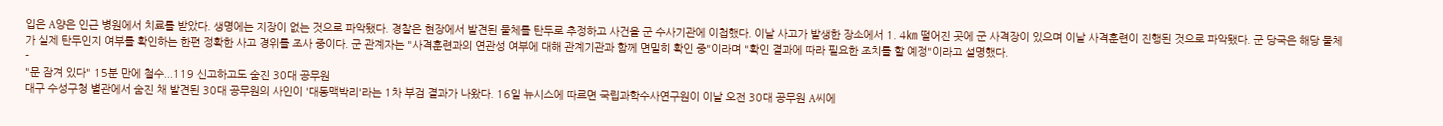입은 A양은 인근 병원에서 치료를 받았다. 생명에는 지장이 없는 것으로 파악됐다. 경찰은 현장에서 발견된 물체를 탄두로 추정하고 사건을 군 수사기관에 이첩했다. 이날 사고가 발생한 장소에서 1. 4㎞ 떨어진 곳에 군 사격장이 있으며 이날 사격훈련이 진행된 것으로 파악됐다. 군 당국은 해당 물체가 실제 탄두인지 여부를 확인하는 한편 정확한 사고 경위를 조사 중이다. 군 관계자는 "사격훈련과의 연관성 여부에 대해 관계기관과 함께 면밀히 확인 중"이라며 "확인 결과에 따라 필요한 조치를 할 예정"이라고 설명했다.
-
"문 잠겨 있다" 15분 만에 철수...119 신고하고도 숨진 30대 공무원
대구 수성구청 별관에서 숨진 채 발견된 30대 공무원의 사인이 '대동맥박리'라는 1차 부검 결과가 나왔다. 16일 뉴시스에 따르면 국립과학수사연구원이 이날 오전 30대 공무원 A씨에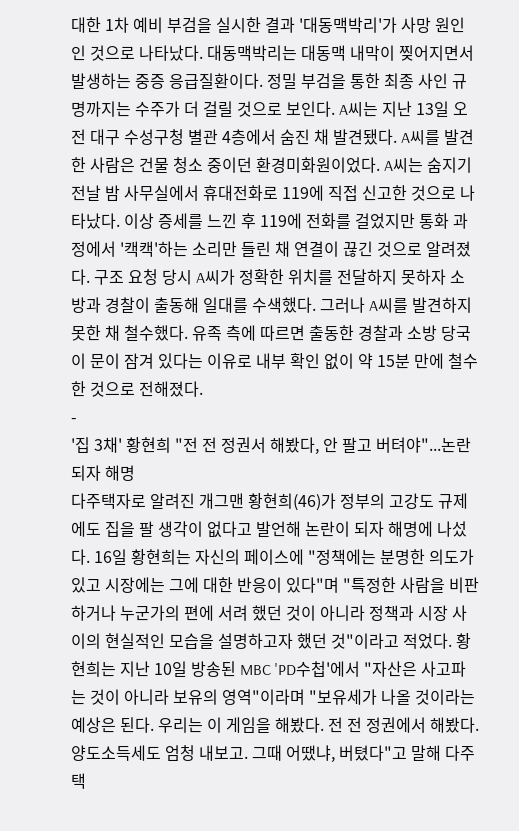대한 1차 예비 부검을 실시한 결과 '대동맥박리'가 사망 원인인 것으로 나타났다. 대동맥박리는 대동맥 내막이 찢어지면서 발생하는 중증 응급질환이다. 정밀 부검을 통한 최종 사인 규명까지는 수주가 더 걸릴 것으로 보인다. A씨는 지난 13일 오전 대구 수성구청 별관 4층에서 숨진 채 발견됐다. A씨를 발견한 사람은 건물 청소 중이던 환경미화원이었다. A씨는 숨지기 전날 밤 사무실에서 휴대전화로 119에 직접 신고한 것으로 나타났다. 이상 증세를 느낀 후 119에 전화를 걸었지만 통화 과정에서 '캑캑'하는 소리만 들린 채 연결이 끊긴 것으로 알려졌다. 구조 요청 당시 A씨가 정확한 위치를 전달하지 못하자 소방과 경찰이 출동해 일대를 수색했다. 그러나 A씨를 발견하지 못한 채 철수했다. 유족 측에 따르면 출동한 경찰과 소방 당국이 문이 잠겨 있다는 이유로 내부 확인 없이 약 15분 만에 철수한 것으로 전해졌다.
-
'집 3채' 황현희 "전 전 정권서 해봤다, 안 팔고 버텨야"...논란되자 해명
다주택자로 알려진 개그맨 황현희(46)가 정부의 고강도 규제에도 집을 팔 생각이 없다고 발언해 논란이 되자 해명에 나섰다. 16일 황현희는 자신의 페이스에 "정책에는 분명한 의도가 있고 시장에는 그에 대한 반응이 있다"며 "특정한 사람을 비판하거나 누군가의 편에 서려 했던 것이 아니라 정책과 시장 사이의 현실적인 모습을 설명하고자 했던 것"이라고 적었다. 황현희는 지난 10일 방송된 MBC 'PD수첩'에서 "자산은 사고파는 것이 아니라 보유의 영역"이라며 "보유세가 나올 것이라는 예상은 된다. 우리는 이 게임을 해봤다. 전 전 정권에서 해봤다. 양도소득세도 엄청 내보고. 그때 어땠냐, 버텼다"고 말해 다주택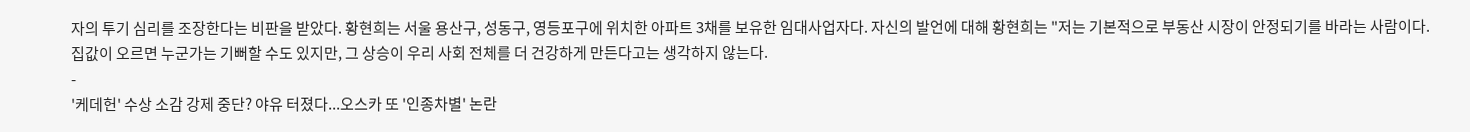자의 투기 심리를 조장한다는 비판을 받았다. 황현희는 서울 용산구, 성동구, 영등포구에 위치한 아파트 3채를 보유한 임대사업자다. 자신의 발언에 대해 황현희는 "저는 기본적으로 부동산 시장이 안정되기를 바라는 사람이다. 집값이 오르면 누군가는 기뻐할 수도 있지만, 그 상승이 우리 사회 전체를 더 건강하게 만든다고는 생각하지 않는다.
-
'케데헌' 수상 소감 강제 중단? 야유 터졌다...오스카 또 '인종차별' 논란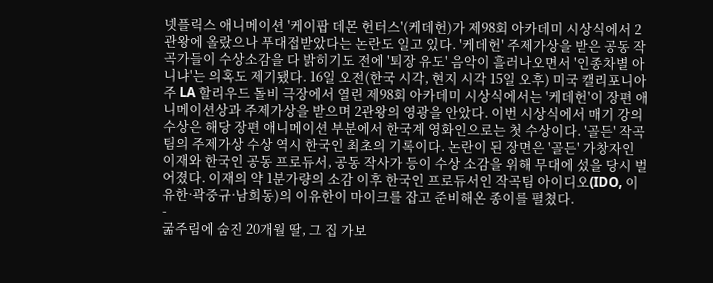넷플릭스 애니메이션 '케이팝 데몬 헌터스'(케데헌)가 제98회 아카데미 시상식에서 2관왕에 올랐으나 푸대접받았다는 논란도 일고 있다. '케데헌' 주제가상을 받은 공동 작곡가들이 수상소감을 다 밝히기도 전에 '퇴장 유도' 음악이 흘러나오면서 '인종차별 아니냐'는 의혹도 제기됐다. 16일 오전(한국 시각, 현지 시각 15일 오후) 미국 캘리포니아주 LA 할리우드 돌비 극장에서 열린 제98회 아카데미 시상식에서는 '케데헌'이 장편 애니메이션상과 주제가상을 받으며 2관왕의 영광을 안았다. 이번 시상식에서 매기 강의 수상은 해당 장편 애니메이션 부분에서 한국계 영화인으로는 첫 수상이다. '골든' 작곡팀의 주제가상 수상 역시 한국인 최초의 기록이다. 논란이 된 장면은 '골든' 가창자인 이재와 한국인 공동 프로듀서, 공동 작사가 등이 수상 소감을 위해 무대에 섰을 당시 벌어졌다. 이재의 약 1분가량의 소감 이후 한국인 프로듀서인 작곡팀 아이디오(IDO, 이유한·곽중규·남희동)의 이유한이 마이크를 잡고 준비해온 종이를 펼쳤다.
-
굶주림에 숨진 20개월 딸, 그 집 가보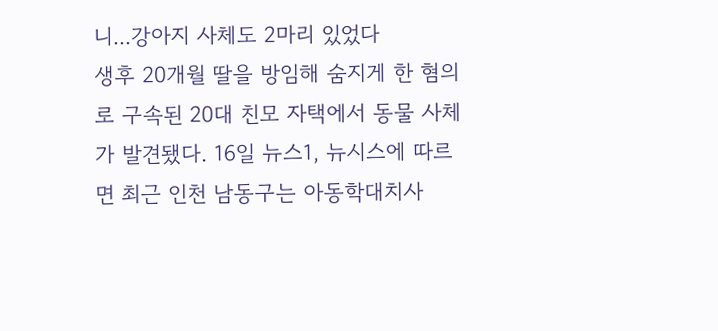니...강아지 사체도 2마리 있었다
생후 20개월 딸을 방임해 숨지게 한 혐의로 구속된 20대 친모 자택에서 동물 사체가 발견됐다. 16일 뉴스1, 뉴시스에 따르면 최근 인천 남동구는 아동학대치사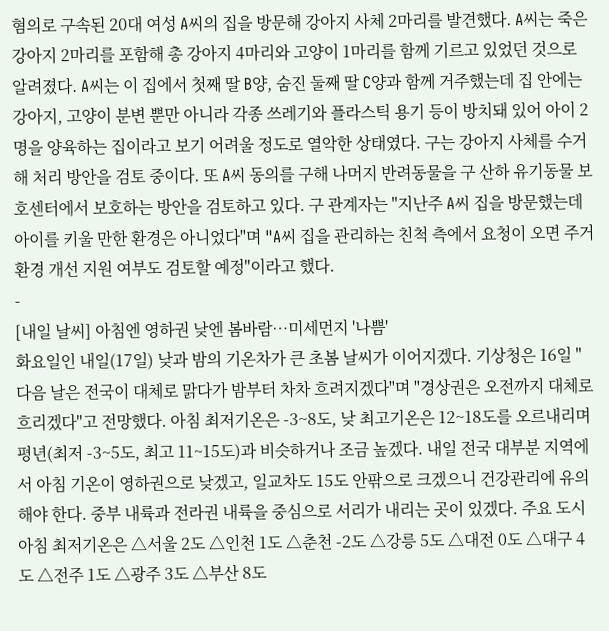혐의로 구속된 20대 여성 A씨의 집을 방문해 강아지 사체 2마리를 발견했다. A씨는 죽은 강아지 2마리를 포함해 총 강아지 4마리와 고양이 1마리를 함께 기르고 있었던 것으로 알려졌다. A씨는 이 집에서 첫째 딸 B양, 숨진 둘째 딸 C양과 함께 거주했는데 집 안에는 강아지, 고양이 분변 뿐만 아니라 각종 쓰레기와 플라스틱 용기 등이 방치돼 있어 아이 2명을 양육하는 집이라고 보기 어려울 정도로 열악한 상태였다. 구는 강아지 사체를 수거해 처리 방안을 검토 중이다. 또 A씨 동의를 구해 나머지 반려동물을 구 산하 유기동물 보호센터에서 보호하는 방안을 검토하고 있다. 구 관계자는 "지난주 A씨 집을 방문했는데 아이를 키울 만한 환경은 아니었다"며 "A씨 집을 관리하는 친척 측에서 요청이 오면 주거환경 개선 지원 여부도 검토할 예정"이라고 했다.
-
[내일 날씨] 아침엔 영하권 낮엔 봄바람…미세먼지 '나쁨'
화요일인 내일(17일) 낮과 밤의 기온차가 큰 초봄 날씨가 이어지겠다. 기상청은 16일 "다음 날은 전국이 대체로 맑다가 밤부터 차차 흐려지겠다"며 "경상권은 오전까지 대체로 흐리겠다"고 전망했다. 아침 최저기온은 -3~8도, 낮 최고기온은 12~18도를 오르내리며 평년(최저 -3~5도, 최고 11~15도)과 비슷하거나 조금 높겠다. 내일 전국 대부분 지역에서 아침 기온이 영하권으로 낮겠고, 일교차도 15도 안팎으로 크겠으니 건강관리에 유의해야 한다. 중부 내륙과 전라권 내륙을 중심으로 서리가 내리는 곳이 있겠다. 주요 도시 아침 최저기온은 △서울 2도 △인천 1도 △춘천 -2도 △강릉 5도 △대전 0도 △대구 4도 △전주 1도 △광주 3도 △부산 8도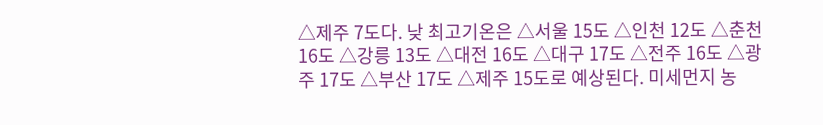△제주 7도다. 낮 최고기온은 △서울 15도 △인천 12도 △춘천 16도 △강릉 13도 △대전 16도 △대구 17도 △전주 16도 △광주 17도 △부산 17도 △제주 15도로 예상된다. 미세먼지 농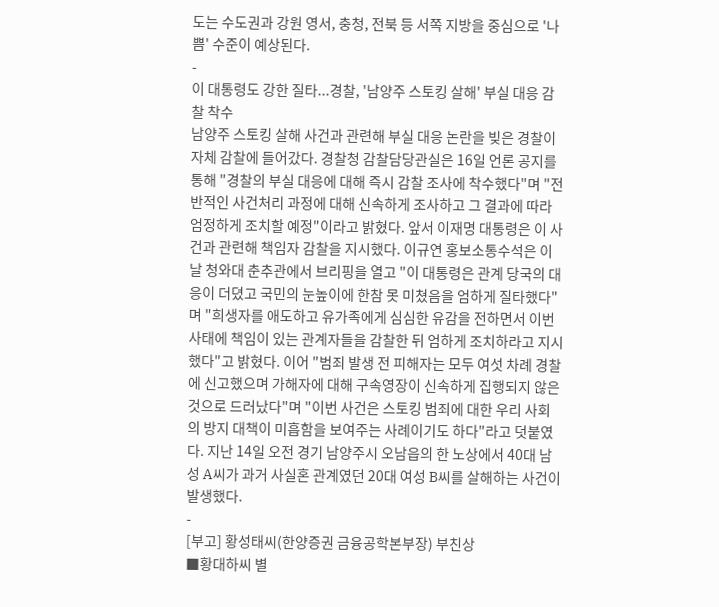도는 수도권과 강원 영서, 충청, 전북 등 서쪽 지방을 중심으로 '나쁨' 수준이 예상된다.
-
이 대통령도 강한 질타...경찰, '남양주 스토킹 살해' 부실 대응 감찰 착수
남양주 스토킹 살해 사건과 관련해 부실 대응 논란을 빚은 경찰이 자체 감찰에 들어갔다. 경찰청 감찰담당관실은 16일 언론 공지를 통해 "경찰의 부실 대응에 대해 즉시 감찰 조사에 착수했다"며 "전반적인 사건처리 과정에 대해 신속하게 조사하고 그 결과에 따라 엄정하게 조치할 예정"이라고 밝혔다. 앞서 이재명 대통령은 이 사건과 관련해 책임자 감찰을 지시했다. 이규연 홍보소통수석은 이날 청와대 춘추관에서 브리핑을 열고 "이 대통령은 관계 당국의 대응이 더뎠고 국민의 눈높이에 한참 못 미쳤음을 엄하게 질타했다"며 "희생자를 애도하고 유가족에게 심심한 유감을 전하면서 이번 사태에 책임이 있는 관계자들을 감찰한 뒤 엄하게 조치하라고 지시했다"고 밝혔다. 이어 "범죄 발생 전 피해자는 모두 여섯 차례 경찰에 신고했으며 가해자에 대해 구속영장이 신속하게 집행되지 않은 것으로 드러났다"며 "이번 사건은 스토킹 범죄에 대한 우리 사회의 방지 대책이 미흡함을 보여주는 사례이기도 하다"라고 덧붙였다. 지난 14일 오전 경기 남양주시 오남읍의 한 노상에서 40대 남성 A씨가 과거 사실혼 관계였던 20대 여성 B씨를 살해하는 사건이 발생했다.
-
[부고] 황성태씨(한양증권 금융공학본부장) 부친상
■황대하씨 별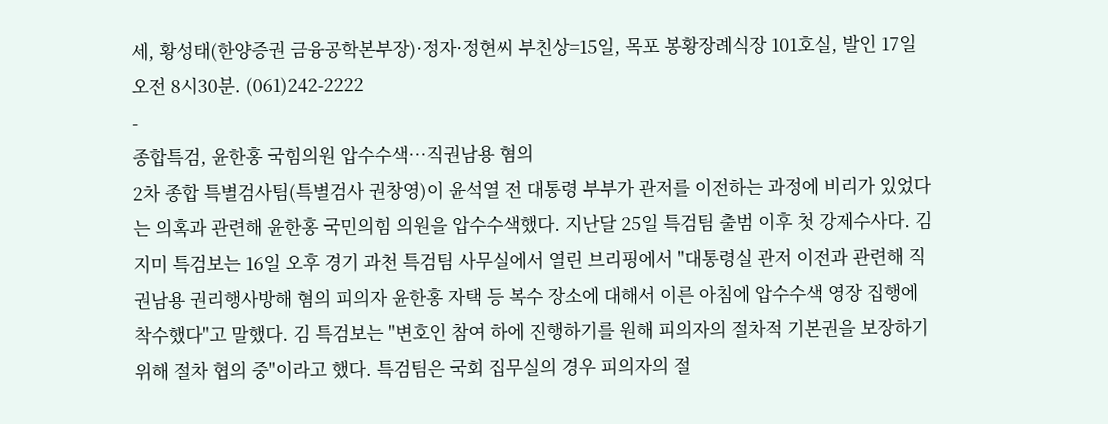세, 황성태(한양증권 금융공학본부장)·정자·정현씨 부친상=15일, 목포 봉황장례식장 101호실, 발인 17일 오전 8시30분. (061)242-2222
-
종합특검, 윤한홍 국힘의원 압수수색…직권남용 혐의
2차 종합 특별검사팀(특별검사 권창영)이 윤석열 전 대통령 부부가 관저를 이전하는 과정에 비리가 있었다는 의혹과 관련해 윤한홍 국민의힘 의원을 압수수색했다. 지난달 25일 특검팀 출범 이후 첫 강제수사다. 김지미 특검보는 16일 오후 경기 과천 특검팀 사무실에서 열린 브리핑에서 "대통령실 관저 이전과 관련해 직권남용 권리행사방해 혐의 피의자 윤한홍 자택 등 복수 장소에 대해서 이른 아침에 압수수색 영장 집행에 착수했다"고 말했다. 김 특검보는 "변호인 참여 하에 진행하기를 원해 피의자의 절차적 기본권을 보장하기 위해 절차 협의 중"이라고 했다. 특검팀은 국회 집무실의 경우 피의자의 절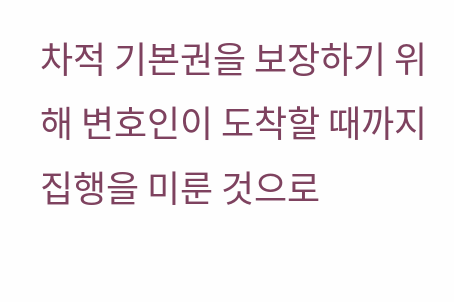차적 기본권을 보장하기 위해 변호인이 도착할 때까지 집행을 미룬 것으로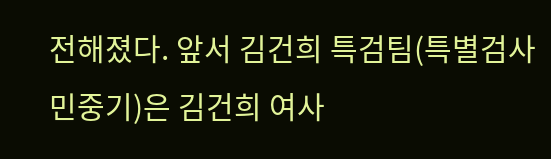전해졌다. 앞서 김건희 특검팀(특별검사 민중기)은 김건희 여사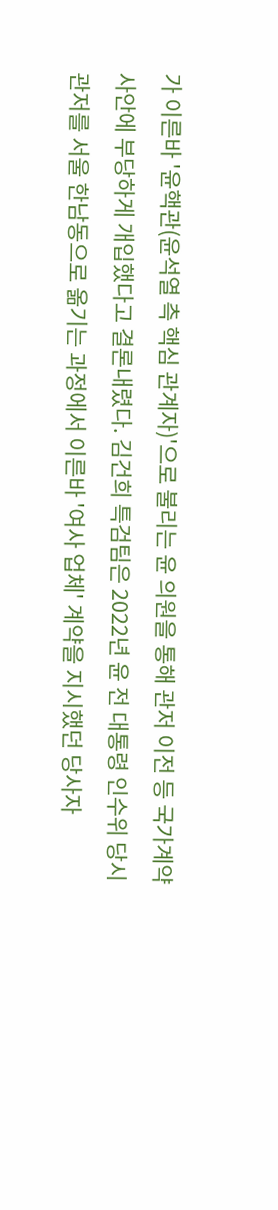가 이른바 '윤핵관(윤석열 측 핵심 관계자)'으로 불리는 윤 의원을 통해 관저 이전 등 국가계약 사안에 부당하게 개입했다고 결론내렸다. 김건희 특검팀은 2022년 윤 전 대통령 인수위 당시 관저를 서울 한남동으로 옮기는 과정에서 이른바 '여사 업체' 계약을 지시했던 당사자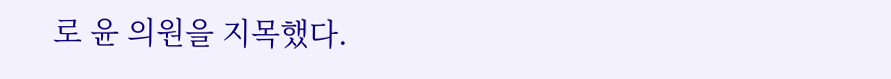로 윤 의원을 지목했다.